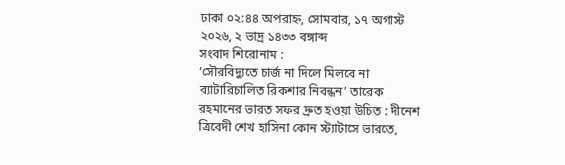ঢাকা ০২:৪৪ অপরাহ্ন, সোমবার, ১৭ অগাস্ট ২০২৬, ২ ভাদ্র ১৪৩৩ বঙ্গাব্দ
সংবাদ শিরোনাম :
‘সৌরবিদ্যুতে চার্জ না দিলে মিলবে না ব্যাটারিচালিত রিকশার নিবন্ধন’ তারেক রহমানের ভারত সফর দ্রুত হওয়া উচিত : দীনেশ ত্রিবেদী শেখ হাসিনা কোন স্ট্যাটাসে ভারতে,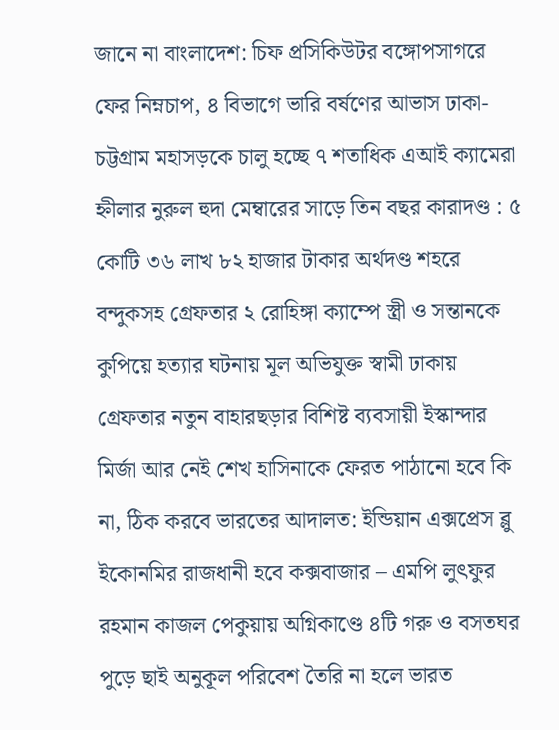জানে না বাংলাদেশ: চিফ প্রসিকিউটর বঙ্গোপসাগরে ফের নিম্নচাপ, ৪ বিভাগে ভারি বর্ষণের আভাস ঢাকা-চট্টগ্রাম মহাসড়কে চালু হচ্ছে ৭ শতাধিক এআই ক্যামেরা হ্নীলার নুরুল হুদা মেম্বারের সাড়ে তিন বছর কারাদণ্ড : ৫ কোটি ৩৬ লাখ ৮২ হাজার টাকার অর্থদণ্ড শহরে বন্দুকসহ গ্রেফতার ২ রোহিঙ্গা ক্যাম্পে স্ত্রী ও সন্তানকে কুপিয়ে হত্যার ঘটনায় মূল অভিযুক্ত স্বামী ঢাকায় গ্রেফতার নতুন বাহারছড়ার বিশিষ্ট ব্যবসায়ী ইস্কান্দার মির্জা আর নেই শেখ হাসিনাকে ফেরত পাঠানো হবে কি না, ঠিক করবে ভারতের আদালত: ইন্ডিয়ান এক্সপ্রেস ব্লু ইকোনমির রাজধানী হবে কক্সবাজার – এমপি লুৎফুর রহমান কাজল পেকুয়ায় অগ্নিকাণ্ডে ৪টি গরু ও বসতঘর পুড়ে ছাই অনুকূল পরিবেশ তৈরি না হলে ভারত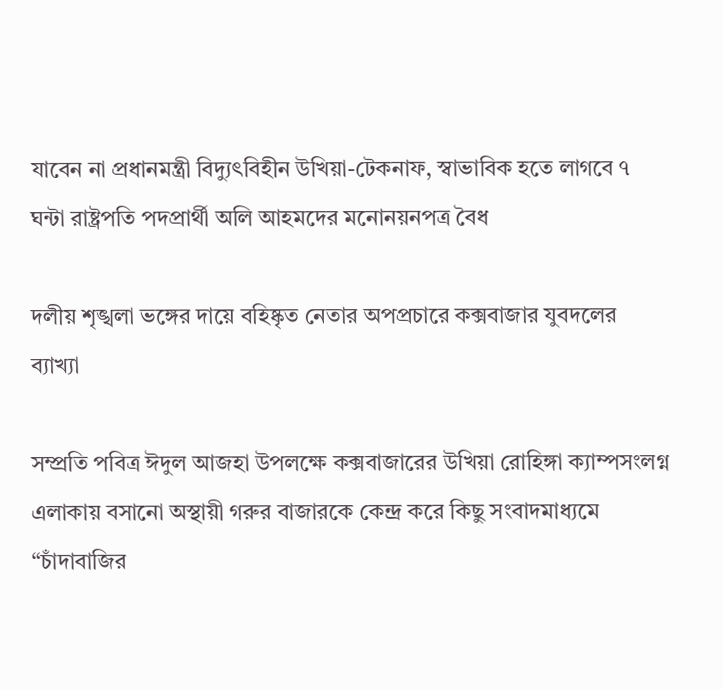যাবেন না প্রধানমন্ত্রী বিদ্যুৎবিহীন উখিয়া-টেকনাফ, স্বাভাবিক হতে লাগবে ৭ ঘন্টা রাষ্ট্রপতি পদপ্রার্থী অলি আহমদের মনোনয়নপত্র বৈধ

দলীয় শৃঙ্খলা ভঙ্গের দায়ে বহিষ্কৃত নেতার অপপ্রচারে কক্সবাজার যুবদলের ব্যাখ্যা

সম্প্রতি পবিত্র ঈদুল আজহা উপলক্ষে কক্সবাজারের উখিয়া রোহিঙ্গা ক্যাম্পসংলগ্ন এলাকায় বসানো অস্থায়ী গরুর বাজারকে কেন্দ্র করে কিছু সংবাদমাধ্যমে “চাঁদাবাজির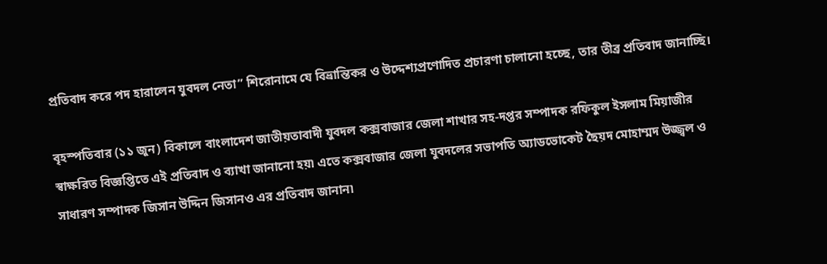প্রতিবাদ করে পদ হারালেন যুবদল নেতা” শিরোনামে যে বিভ্রান্তিকর ও উদ্দেশ্যপ্রণোদিত প্রচারণা চালানো হচ্ছে, তার তীব্র প্রতিবাদ জানাচ্ছি।

বৃহস্পতিবার (১১ জুন) বিকালে বাংলাদেশ জাতীয়তাবাদী যুবদল কক্সবাজার জেলা শাখার সহ-দপ্তর সম্পাদক রফিকুল ইসলাম মিয়াজীর স্বাক্ষরিত বিজ্ঞপ্তিতে এই প্রতিবাদ ও ব্যাখা জানানো হয়৷ এতে কক্সবাজার জেলা যুবদলের সভাপতি অ্যাডভোকেট ছৈয়দ মোহাম্মদ উজ্জ্বল ও সাধারণ সম্পাদক জিসান উদ্দিন জিসানও এর প্রতিবাদ জানান৷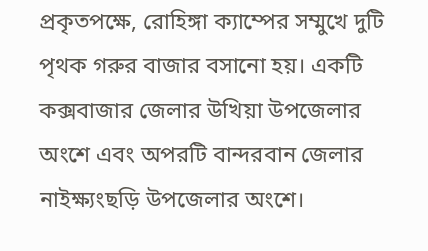প্রকৃতপক্ষে, রোহিঙ্গা ক্যাম্পের সম্মুখে দুটি পৃথক গরুর বাজার বসানো হয়। একটি কক্সবাজার জেলার উখিয়া উপজেলার অংশে এবং অপরটি বান্দরবান জেলার নাইক্ষ্যংছড়ি উপজেলার অংশে।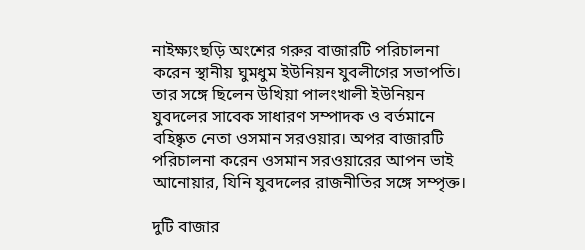নাইক্ষ্যংছড়ি অংশের গরুর বাজারটি পরিচালনা করেন স্থানীয় ঘুমধুম ইউনিয়ন যুবলীগের সভাপতি। তার সঙ্গে ছিলেন উখিয়া পালংখালী ইউনিয়ন যুবদলের সাবেক সাধারণ সম্পাদক ও বর্তমানে বহিষ্কৃত নেতা ওসমান সরওয়ার। অপর বাজারটি পরিচালনা করেন ওসমান সরওয়ারের আপন ভাই আনোয়ার, যিনি যুবদলের রাজনীতির সঙ্গে সম্পৃক্ত।

দুটি বাজার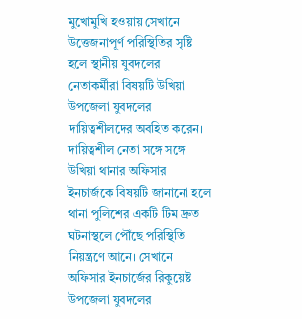মুখোমুখি হওয়ায় সেখানে উত্তেজনাপূর্ণ পরিস্থিতির সৃষ্টি হলে স্থানীয় যুবদলের নেতাকর্মীরা বিষয়টি উখিয়া উপজেলা যুবদলের দায়িত্বশীলদের অবহিত করেন। দায়িত্বশীল নেতা সঙ্গে সঙ্গে উখিয়া থানার অফিসার ইনচার্জকে বিষয়টি জানানো হলে থানা পুলিশের একটি টিম দ্রুত ঘটনাস্থলে পৌঁছে পরিস্থিতি নিয়ন্ত্রণে আনে। সেখানে অফিসার ইনচার্জের রিকুয়েষ্ট উপজেলা যুবদলের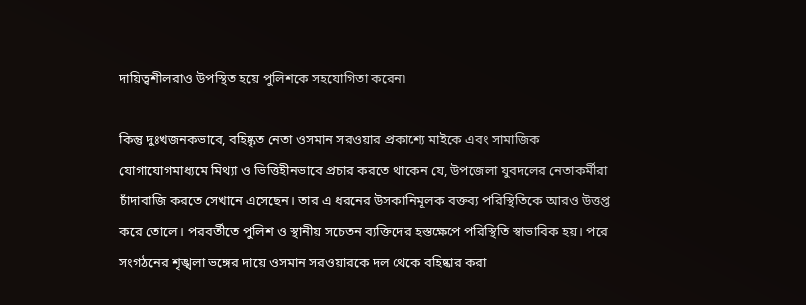দায়িত্বশীলরাও উপস্থিত হয়ে পুলিশকে সহযোগিতা করেন৷

কিন্তু দুঃখজনকভাবে, বহিষ্কৃত নেতা ওসমান সরওয়ার প্রকাশ্যে মাইকে এবং সামাজিক যোগাযোগমাধ্যমে মিথ্যা ও ভিত্তিহীনভাবে প্রচার করতে থাকেন যে, উপজেলা যুবদলের নেতাকর্মীরা চাঁদাবাজি করতে সেখানে এসেছেন। তার এ ধরনের উসকানিমূলক বক্তব্য পরিস্থিতিকে আরও উত্তপ্ত করে তোলে। পরবর্তীতে পুলিশ ও স্থানীয় সচেতন ব্যক্তিদের হস্তক্ষেপে পরিস্থিতি স্বাভাবিক হয়। পরে সংগঠনের শৃঙ্খলা ভঙ্গের দায়ে ওসমান সরওয়ারকে দল থেকে বহিষ্কার করা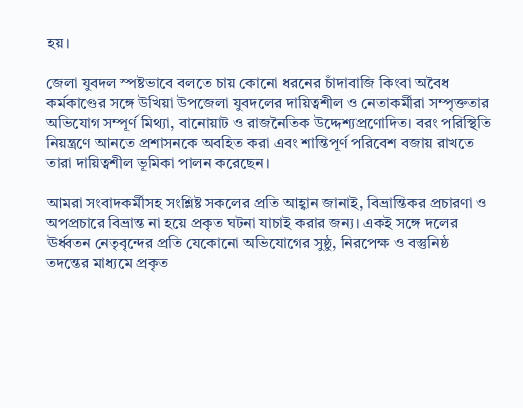হয়।

জেলা যুবদল স্পষ্টভাবে বলতে চায় কোনো ধরনের চাঁদাবাজি কিংবা অবৈধ কর্মকাণ্ডের সঙ্গে উখিয়া উপজেলা যুবদলের দায়িত্বশীল ও নেতাকর্মীরা সম্পৃক্ততার অভিযোগ সম্পূর্ণ মিথ্যা, বানোয়াট ও রাজনৈতিক উদ্দেশ্যপ্রণোদিত। বরং পরিস্থিতি নিয়ন্ত্রণে আনতে প্রশাসনকে অবহিত করা এবং শান্তিপূর্ণ পরিবেশ বজায় রাখতে তারা দায়িত্বশীল ভূমিকা পালন করেছেন।

আমরা সংবাদকর্মীসহ সংশ্লিষ্ট সকলের প্রতি আহ্বান জানাই, বিভ্রান্তিকর প্রচারণা ও অপপ্রচারে বিভ্রান্ত না হয়ে প্রকৃত ঘটনা যাচাই করার জন্য। একই সঙ্গে দলের ঊর্ধ্বতন নেতৃবৃন্দের প্রতি যেকোনো অভিযোগের সুষ্ঠু, নিরপেক্ষ ও বস্তুনিষ্ঠ তদন্তের মাধ্যমে প্রকৃত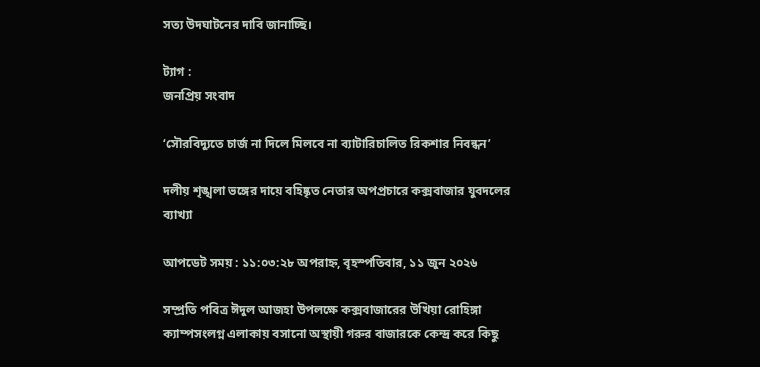সত্য উদঘাটনের দাবি জানাচ্ছি।

ট্যাগ :
জনপ্রিয় সংবাদ

‘সৌরবিদ্যুতে চার্জ না দিলে মিলবে না ব্যাটারিচালিত রিকশার নিবন্ধন’

দলীয় শৃঙ্খলা ভঙ্গের দায়ে বহিষ্কৃত নেতার অপপ্রচারে কক্সবাজার যুবদলের ব্যাখ্যা

আপডেট সময় : ১১:০৩:২৮ অপরাহ্ন, বৃহস্পতিবার, ১১ জুন ২০২৬

সম্প্রতি পবিত্র ঈদুল আজহা উপলক্ষে কক্সবাজারের উখিয়া রোহিঙ্গা ক্যাম্পসংলগ্ন এলাকায় বসানো অস্থায়ী গরুর বাজারকে কেন্দ্র করে কিছু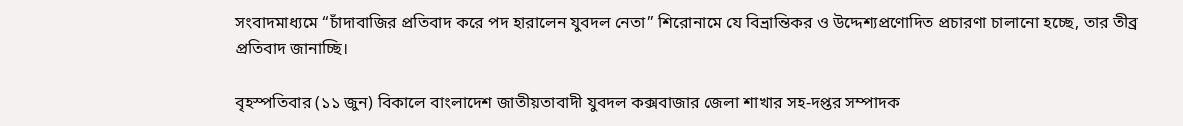সংবাদমাধ্যমে “চাঁদাবাজির প্রতিবাদ করে পদ হারালেন যুবদল নেতা” শিরোনামে যে বিভ্রান্তিকর ও উদ্দেশ্যপ্রণোদিত প্রচারণা চালানো হচ্ছে, তার তীব্র প্রতিবাদ জানাচ্ছি।

বৃহস্পতিবার (১১ জুন) বিকালে বাংলাদেশ জাতীয়তাবাদী যুবদল কক্সবাজার জেলা শাখার সহ-দপ্তর সম্পাদক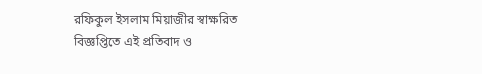রফিকুল ইসলাম মিয়াজীর স্বাক্ষরিত বিজ্ঞপ্তিতে এই প্রতিবাদ ও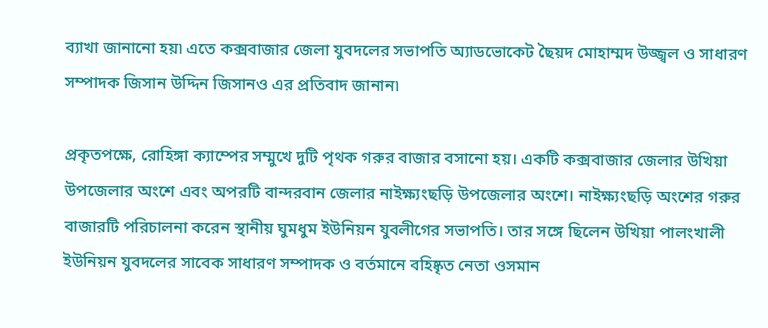ব্যাখা জানানো হয়৷ এতে কক্সবাজার জেলা যুবদলের সভাপতি অ্যাডভোকেট ছৈয়দ মোহাম্মদ উজ্জ্বল ও সাধারণ সম্পাদক জিসান উদ্দিন জিসানও এর প্রতিবাদ জানান৷

প্রকৃতপক্ষে, রোহিঙ্গা ক্যাম্পের সম্মুখে দুটি পৃথক গরুর বাজার বসানো হয়। একটি কক্সবাজার জেলার উখিয়া উপজেলার অংশে এবং অপরটি বান্দরবান জেলার নাইক্ষ্যংছড়ি উপজেলার অংশে। নাইক্ষ্যংছড়ি অংশের গরুর বাজারটি পরিচালনা করেন স্থানীয় ঘুমধুম ইউনিয়ন যুবলীগের সভাপতি। তার সঙ্গে ছিলেন উখিয়া পালংখালী ইউনিয়ন যুবদলের সাবেক সাধারণ সম্পাদক ও বর্তমানে বহিষ্কৃত নেতা ওসমান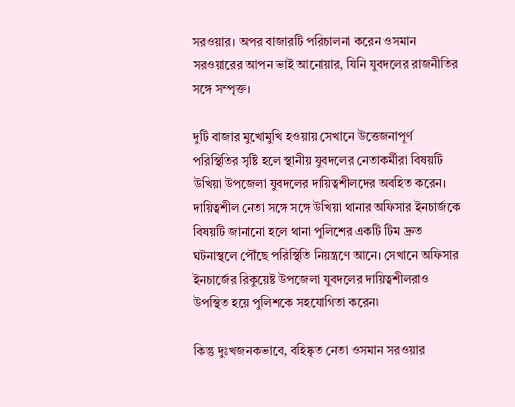সরওয়ার। অপর বাজারটি পরিচালনা করেন ওসমান সরওয়ারের আপন ভাই আনোয়ার, যিনি যুবদলের রাজনীতির সঙ্গে সম্পৃক্ত।

দুটি বাজার মুখোমুখি হওয়ায় সেখানে উত্তেজনাপূর্ণ পরিস্থিতির সৃষ্টি হলে স্থানীয় যুবদলের নেতাকর্মীরা বিষয়টি উখিয়া উপজেলা যুবদলের দায়িত্বশীলদের অবহিত করেন। দায়িত্বশীল নেতা সঙ্গে সঙ্গে উখিয়া থানার অফিসার ইনচার্জকে বিষয়টি জানানো হলে থানা পুলিশের একটি টিম দ্রুত ঘটনাস্থলে পৌঁছে পরিস্থিতি নিয়ন্ত্রণে আনে। সেখানে অফিসার ইনচার্জের রিকুয়েষ্ট উপজেলা যুবদলের দায়িত্বশীলরাও উপস্থিত হয়ে পুলিশকে সহযোগিতা করেন৷

কিন্তু দুঃখজনকভাবে, বহিষ্কৃত নেতা ওসমান সরওয়ার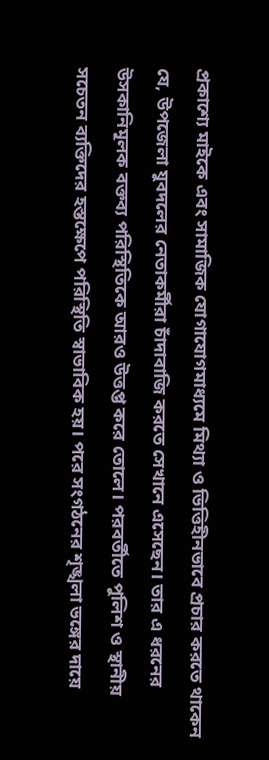প্রকাশ্যে মাইকে এবং সামাজিক যোগাযোগমাধ্যমে মিথ্যা ও ভিত্তিহীনভাবে প্রচার করতে থাকেন যে, উপজেলা যুবদলের নেতাকর্মীরা চাঁদাবাজি করতে সেখানে এসেছেন। তার এ ধরনের উসকানিমূলক বক্তব্য পরিস্থিতিকে আরও উত্তপ্ত করে তোলে। পরবর্তীতে পুলিশ ও স্থানীয় সচেতন ব্যক্তিদের হস্তক্ষেপে পরিস্থিতি স্বাভাবিক হয়। পরে সংগঠনের শৃঙ্খলা ভঙ্গের দায়ে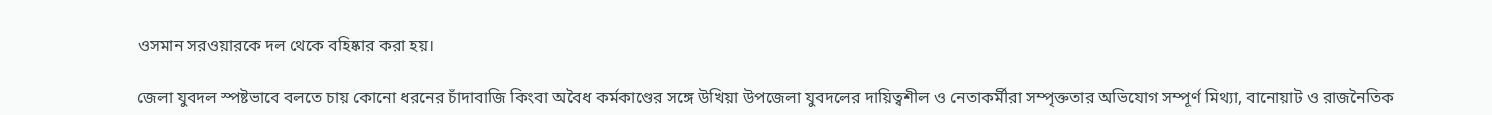ওসমান সরওয়ারকে দল থেকে বহিষ্কার করা হয়।

জেলা যুবদল স্পষ্টভাবে বলতে চায় কোনো ধরনের চাঁদাবাজি কিংবা অবৈধ কর্মকাণ্ডের সঙ্গে উখিয়া উপজেলা যুবদলের দায়িত্বশীল ও নেতাকর্মীরা সম্পৃক্ততার অভিযোগ সম্পূর্ণ মিথ্যা, বানোয়াট ও রাজনৈতিক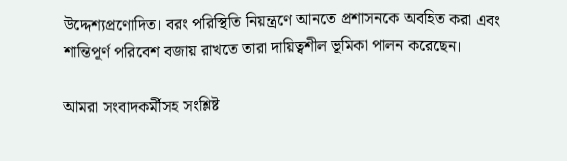উদ্দেশ্যপ্রণোদিত। বরং পরিস্থিতি নিয়ন্ত্রণে আনতে প্রশাসনকে অবহিত করা এবং শান্তিপূর্ণ পরিবেশ বজায় রাখতে তারা দায়িত্বশীল ভূমিকা পালন করেছেন।

আমরা সংবাদকর্মীসহ সংশ্লিষ্ট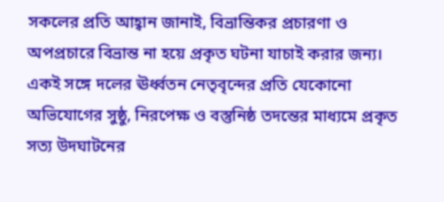সকলের প্রতি আহ্বান জানাই, বিভ্রান্তিকর প্রচারণা ও অপপ্রচারে বিভ্রান্ত না হয়ে প্রকৃত ঘটনা যাচাই করার জন্য। একই সঙ্গে দলের ঊর্ধ্বতন নেতৃবৃন্দের প্রতি যেকোনো অভিযোগের সুষ্ঠু, নিরপেক্ষ ও বস্তুনিষ্ঠ তদন্তের মাধ্যমে প্রকৃত সত্য উদঘাটনের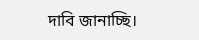দাবি জানাচ্ছি।